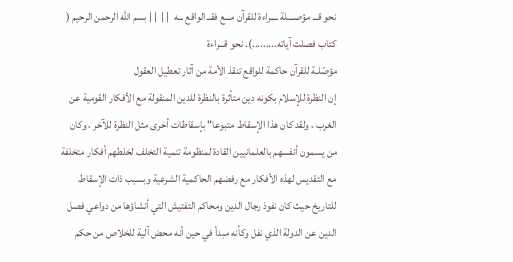نحو قـــ مؤصــــلة ــــراءة للقرآن مـــع فقــ الواقع ـــه  | |  | | بسم الله الرحمن الرحيم ( كتاب فصلت آياته.........). نحو قـــراءة
مؤصّلـة للقرآن حاكمة للواقع تنقذ الأمة من آثار تعطيل العقول
إن النظرة للإسلام بكونه دين متأثرة بالنظرة للدين المنقولة مع الأفكار القومية عن الغرب ، ولقد كان هذا الإسقاط متبوعا" بإسقاطات أخرى مثل النظرة للآخر ، وكان من يسمون أنفسهم بالعلمانيين القادة لمنظومة تنمية التخلف لخلطهم أفكار متخلفة مع التقديس لهذه الأفكار مع رفضهم الحاكمية الشرعية وبسبب ذات الإسقاط للتاريخ حيث كان نفوذ رجال الدين ومحاكم التفتيش التي أنشاؤها من دواعي فصل الدين عن الدولة الذي نفل وكأنه مبدأ في حين أنه محض آلية للخلاص من حكم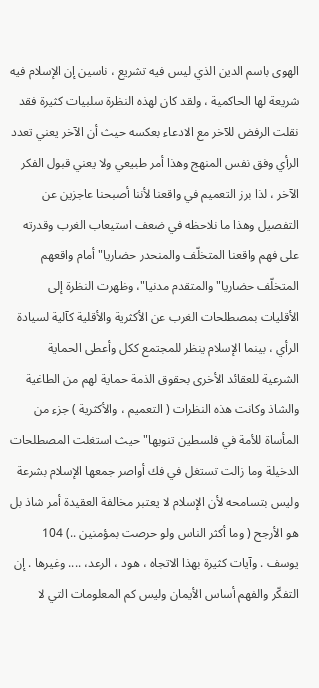الهوى باسم الدين الذي ليس فيه تشريع ، ناسين إن الإسلام فيه شريعة لها الحاكمية ، ولقد كان لهذه النظرة سلبيات كثيرة فقد نقلت الرفض للآخر مع الادعاء بعكسه حيث أن الآخر يعني تعدد الرأي وفق نفس المنهج وهذا أمر طبيعي ولا يعني قبول الفكر الآخر ، لذا برز التعميم في واقعنا لأننا أصبحنا عاجزين عن التفصيل وهذا ما نلاحظه في ضعف استيعاب الغرب وقدرته على فهم واقعنا المتخلّف والمنحدر حضاريا" أمام واقعهم المتخلّف حضاريا" والمتقدم مدنيا"، وظهرت النظرة إلى الأقليات بمصطلحات الغرب عن الأكثرية والأقلية كآلية لسيادة الرأي ، بينما الإسلام ينظر للمجتمع ككل وأعطى الحماية الشرعية للعقائد الأخرى بحقوق الذمة حماية لهم من الطاغية والشاذ وكانت هذه النظرات ( التعميم ، والأكثرية ) جزء من المأساة للأمة في فلسطين تنويها" حيث استغلت المصطلحات الدخيلة وما زالت تستغل في فك أواصر جمعها الإسلام بشرعة وليس بتسامحه لأن الإسلام لا يعتبر مخالفة العقيدة أمر شاذ بل هو الأرجح ( وما أكثر الناس ولو حرصت بمؤمنين ..) 104 يوسف . وآيات كثيرة بهذا الاتجاه ، هود ، الرعد، .... وغيرها . إن التفكّر والفهم أساس الأيمان وليس كم المعلومات التي لا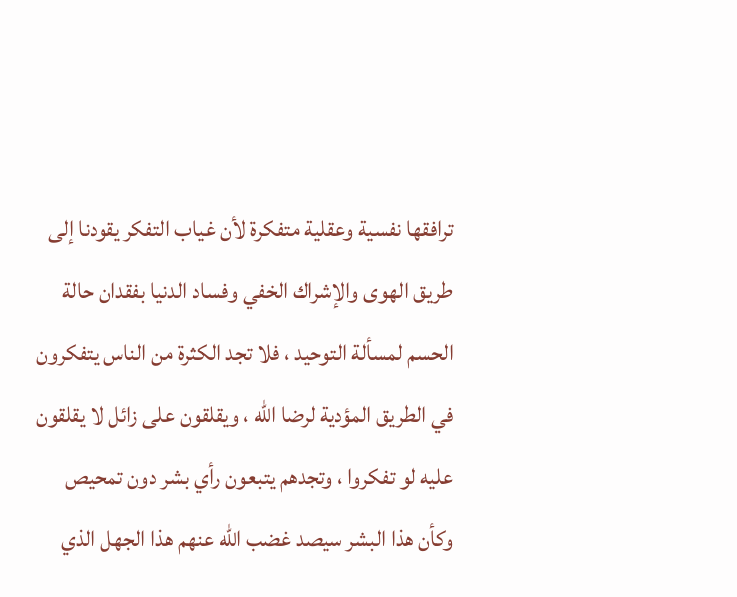ترافقها نفسية وعقلية متفكرة لأن غياب التفكر يقودنا إلى طريق الهوى والإشراك الخفي وفساد الدنيا بفقدان حالة الحسم لمسألة التوحيد ، فلا تجد الكثرة من الناس يتفكرون في الطريق المؤدية لرضا الله ، ويقلقون على زائل لا يقلقون عليه لو تفكروا ، وتجدهم يتبعون رأي بشر دون تمحيص وكأن هذا البشر سيصد غضب الله عنهم هذا الجهل الذي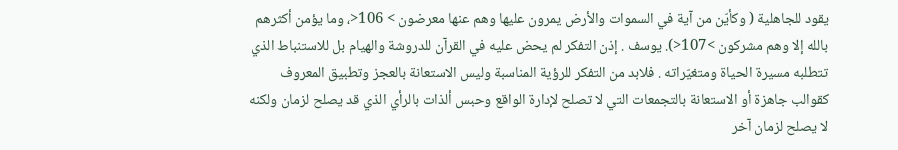يقود للجاهلية ( وكأيّن من آية في السموات والأرض يمرون عليها وهم عنها معرضون > 106<، وما يؤمن أكثرهم بالله إلا وهم مشركون >107<). يوسف . إذن التفكر لم يحض عليه في القرآن للدروشة والهيام بل للاستنباط الذي تتطلبه مسيرة الحياة ومتغيّراته . فلابد من التفكر للرؤية المناسبة وليس الاستعانة بالعجز وتطبيق المعروف كقوالب جاهزة أو الاستعانة بالتجمعات التي لا تصلح لإدارة الواقع وحبس ألذات بالرأي الذي قد يصلح لزمان ولكنه لا يصلح لزمان آخر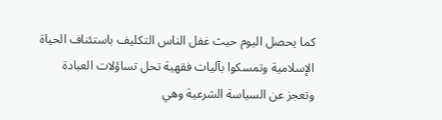كما يحصل اليوم حيث غفل الناس التكليف باستئناف الحياة الإسلامية وتمسكوا بآليات فقهية تحل تساؤلات العبادة وتعجز عن السياسة الشرعية وهي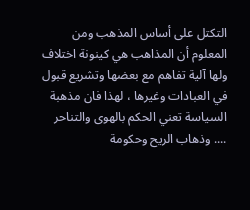التكتل على أساس المذهب ومن المعلوم أن المذاهب هي كينونة اختلاف ولها آلية تفاهم مع بعضها وتشريع قبول في العبادات وغيرها ، لهذا فان مذهبة السياسة تعني الحكم بالهوى والتناحر .... وذهاب الريح وحكومة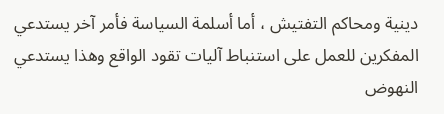دينية ومحاكم التفتيش ، أما أسلمة السياسة فأمر آخر يستدعي المفكرين للعمل على استنباط آليات تقود الواقع وهذا يستدعي النهوض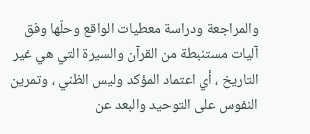والمراجعة ودراسة معطيات الواقع وحلّها وفق آليات مستنبطة من القرآن والسيرة التي هي غير التاريخ ، أي اعتماد المؤكد وليس الظني ، وتمرين النفوس على التوحيد والبعد عن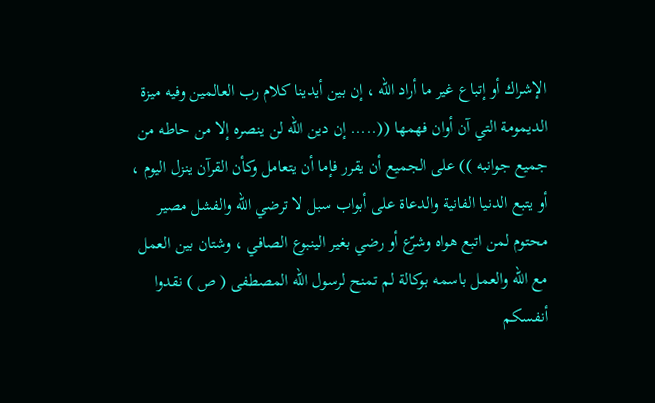الإشراك أو إتباع غير ما أراد الله ، إن بين أيدينا كلام رب العالمين وفيه ميزة الديمومة التي آن أوان فهمها ((..... إن دين الله لن ينصره إلا من حاطه من جميع جوانبه )) على الجميع أن يقرر فإما أن يتعامل وكأن القرآن ينزل اليوم ، أو يتبع الدنيا الفانية والدعاة على أبواب سبل لا ترضي الله والفشل مصير محتوم لمن اتبع هواه وشرّع أو رضي بغير الينبوع الصافي ، وشتان بين العمل مع الله والعمل باسمه بوكالة لم تمنح لرسول الله المصطفى ( ص ) نقدوا أنفسكم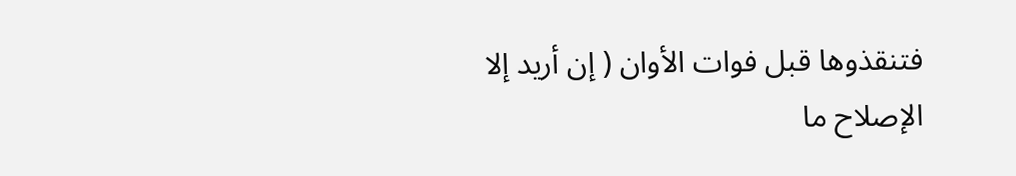فتنقذوها قبل فوات الأوان ( إن أريد إلا الإصلاح ما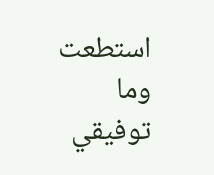استطعت وما توفيقي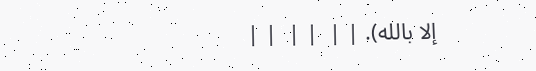إلا بالله). | |  | |  | |